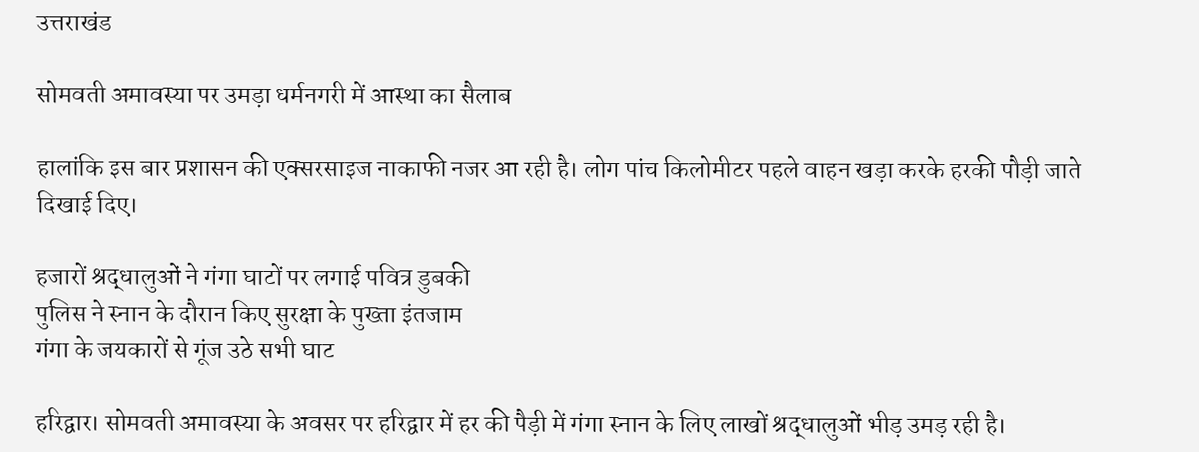उत्तराखंड

सोमवती अमावस्या पर उमड़ा धर्मनगरी में आस्था का सैलाब

हालांकि इस बार प्रशासन की एक्सरसाइज नाकाफी नजर आ रही है। लोग पांच किलोमीटर पहले वाहन खड़ा करके हरकी पौड़ी जाते दिखाई दिए।

हजारों श्रद्धालुओं ने गंगा घाटों पर लगाई पवित्र डुबकी
पुलिस ने स्नान के दौरान किए सुरक्षा के पुख्ता इंतजाम
गंगा के जयकारों से गूंज उठे सभी घाट

हरिद्वार। सोमवती अमावस्या के अवसर पर हरिद्वार में हर की पैड़ी में गंगा स्नान के लिए लाखों श्रद्धालुओं भीड़ उमड़ रही है।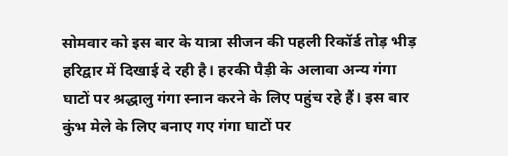सोमवार को इस बार के यात्रा सीजन की पहली रिकॉर्ड तोड़ भीड़ हरिद्वार में दिखाई दे रही है। हरकी पैड़ी के अलावा अन्य गंगा घाटों पर श्रद्धालु गंगा स्नान करने के लिए पहुंच रहे हैं। इस बार कुंभ मेले के लिए बनाए गए गंगा घाटों पर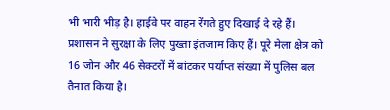भी भारी भीड़ है। हाईवे पर वाहन रेंगते हुए दिखाई दे रहे हैं। प्रशासन ने सुरक्षा के लिए पुख्ता इंतजाम किए हैं। पूरे मेला क्षेत्र को 16 जोन और 46 सेक्टरों में बांटकर पर्याप्त संख्या में पुलिस बल तैनात किया है।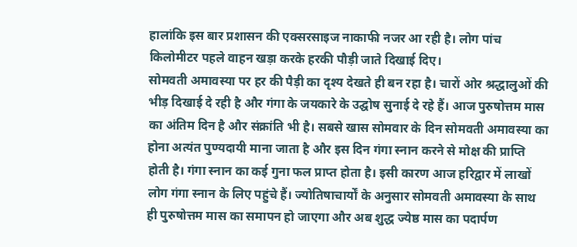हालांकि इस बार प्रशासन की एक्सरसाइज नाकाफी नजर आ रही है। लोग पांच किलोमीटर पहले वाहन खड़ा करके हरकी पौड़ी जाते दिखाई दिए।
सोमवती अमावस्या पर हर की पैड़ी का दृश्य देखते ही बन रहा है। चारों ओर श्रद्धालुओं की भीड़ दिखाई दे रही है और गंगा के जयकारे के उद्घोष सुनाई दे रहे हैं। आज पुरुषोत्तम मास का अंतिम दिन है और संक्रांति भी है। सबसे खास सोमवार के दिन सोमवती अमावस्या का होना अत्यंत पुण्यदायी माना जाता है और इस दिन गंगा स्नान करने से मोक्ष की प्राप्ति होती है। गंगा स्नान का कई गुना फल प्राप्त होता है। इसी कारण आज हरिद्वार में लाखों लोग गंगा स्नान के लिए पहुंचे हैं। ज्योतिषाचार्यों के अनुसार सोमवती अमावस्या के साथ ही पुरुषोत्तम मास का समापन हो जाएगा और अब शुद्ध ज्येष्ठ मास का पदार्पण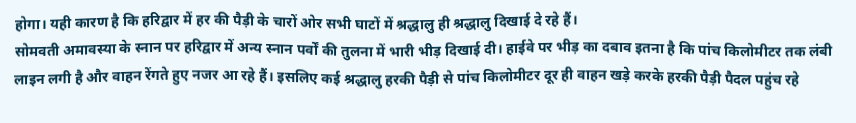होगा। यही कारण है कि हरिद्वार में हर की पैड़ी के चारों ओर सभी घाटों में श्रद्धालु ही श्रद्धालु दिखाई दे रहे हैं।
सोमवती अमावस्या के स्नान पर हरिद्वार में अन्य स्नान पर्वों की तुलना में भारी भीड़ दिखाई दी। हाईवे पर भीड़ का दबाव इतना है कि पांच किलोमीटर तक लंबी लाइन लगी है और वाहन रेंगते हुए नजर आ रहे हैं। इसलिए कई श्रद्धालु हरकी पैड़ी से पांच किलोमीटर दूर ही वाहन खड़े करके हरकी पैड़ी पैदल पहुंच रहे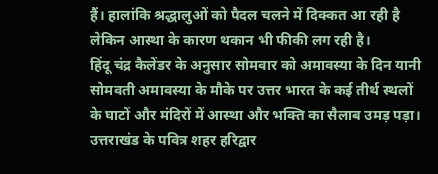हैं। हालांकि श्रद्धालुओं को पैदल चलने में दिक्कत आ रही है लेकिन आस्था के कारण थकान भी फीकी लग रही है।
हिंदू चंद्र कैलेंडर के अनुसार सोमवार को अमावस्या के दिन यानी सोमवती अमावस्या के मौके पर उत्तर भारत के कई तीर्थ स्थलों के घाटों और मंदिरों में आस्था और भक्ति का सैलाब उमड़ पड़ा। उत्तराखंड के पवित्र शहर हरिद्वार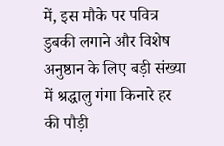में, इस मौके पर पवित्र डुबकी लगाने और विशेष अनुष्ठान के लिए बड़ी संख्या में श्रद्धालु गंगा किनारे हर की पौड़ी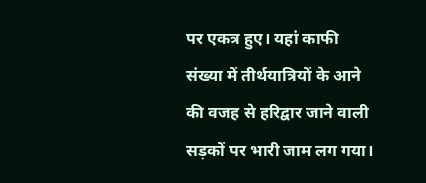पर एकत्र हुए। यहां काफी संख्या में तीर्थयात्रियों के आने की वजह से हरिद्वार जाने वाली सड़कों पर भारी जाम लग गया।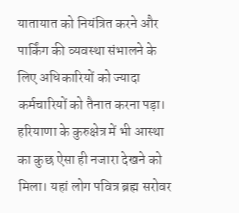यातायात को नियंत्रित करने और पार्किंग की व्यवस्था संभालने के लिए अधिकारियों को ज्यादा कर्मचारियों को तैनात करना पड़ा।
हरियाणा के कुरुक्षेत्र में भी आस्था का कुछ ऐसा ही नजारा देखने को मिला। यहां लोग पवित्र ब्रह्म सरोवर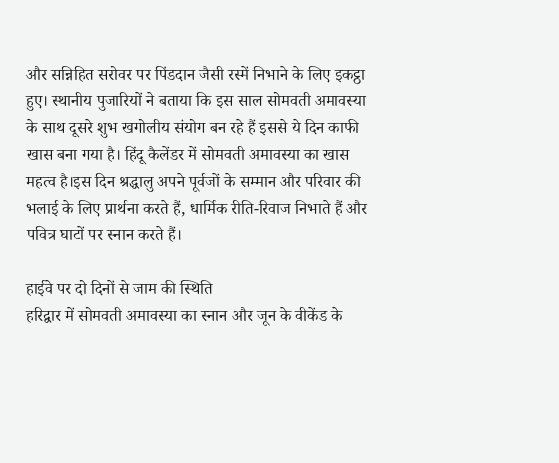और सन्निहित सरोवर पर पिंडदान जैसी रस्में निभाने के लिए इकट्ठा हुए। स्थानीय पुजारियों ने बताया कि इस साल सोमवती अमावस्या के साथ दूसरे शुभ खगोलीय संयोग बन रहे हैं इससे ये दिन काफी खास बना गया है। हिंदू कैलेंडर में सोमवती अमावस्या का खास महत्व है।इस दिन श्रद्धालु अपने पूर्वजों के सम्मान और परिवार की भलाई के लिए प्रार्थना करते हैं, धार्मिक रीति-रिवाज निभाते हैं और पवित्र घाटों पर स्नान करते हैं।

हाईवे पर दो दिनों से जाम की स्थिति
हरिद्वार में सोमवती अमावस्या का स्नान और जून के वीकेंड के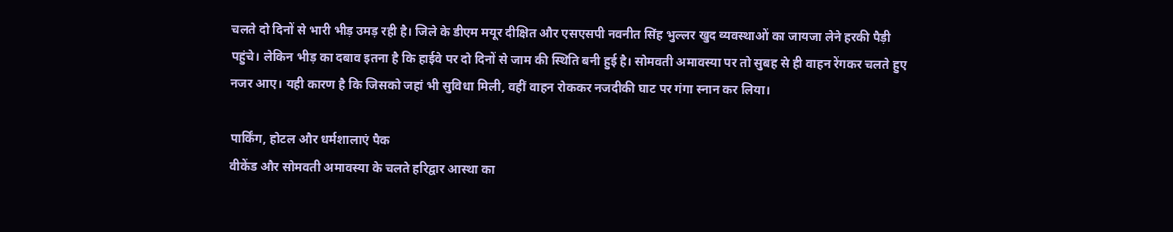चलते दो दिनों से भारी भीड़ उमड़ रही है। जिले के डीएम मयूर दीक्षित और एसएसपी नवनीत सिंह भुल्लर खुद व्यवस्थाओं का जायजा लेने हरकी पैड़ी पहुंचे। लेकिन भीड़ का दबाव इतना है कि हाईवे पर दो दिनों से जाम की स्थिति बनी हुई है। सोमवती अमावस्या पर तो सुबह से ही वाहन रेंगकर चलते हुए नजर आए। यही कारण है कि जिसको जहां भी सुविधा मिली, वहीं वाहन रोककर नजदीकी घाट पर गंगा स्नान कर लिया।

पार्किंग, होटल और धर्मशालाएं पैक
वीकेंड और सोमवती अमावस्या के चलते हरिद्वार आस्था का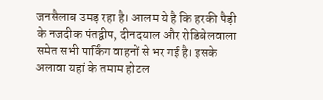जनसैलाब उमड़ रहा है। आलम ये है कि हरकी पैड़ी के नजदीक पंतद्वीप, दीनदयाल और रोडिबेलवाला समेत सभी पार्किंग वाहनों से भर गई है। इसके अलावा यहां के तमाम होटल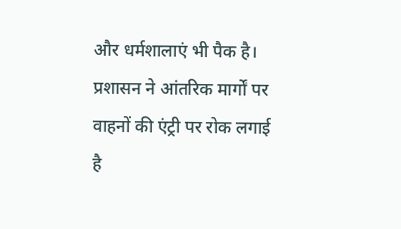और धर्मशालाएं भी पैक है। प्रशासन ने आंतरिक मार्गों पर वाहनों की एंट्री पर रोक लगाई है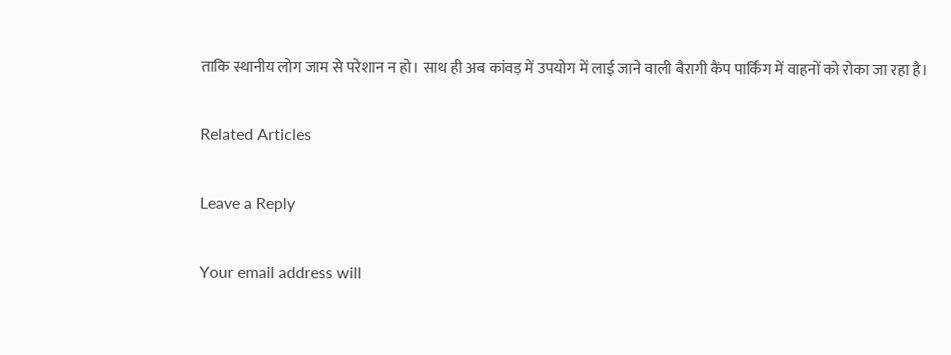ताकि स्थानीय लोग जाम से परेशान न हो। साथ ही अब कांवड़ में उपयोग में लाई जाने वाली बैरागी कैंप पार्किंग में वाहनों को रोका जा रहा है।

Related Articles

Leave a Reply

Your email address will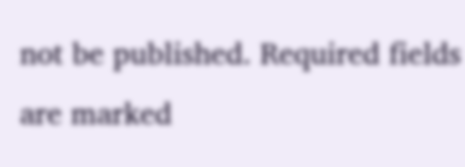not be published. Required fields are marked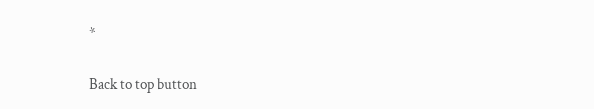*

Back to top button